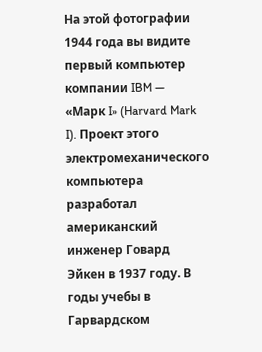На этой фотографии 1944 года вы видите первый компьютер компании IBM — «Марк I» (Harvard Mark I). Проект этого электромеханического компьютера разработал американский инженер Говард Эйкен в 1937 году. В годы учебы в Гарвардском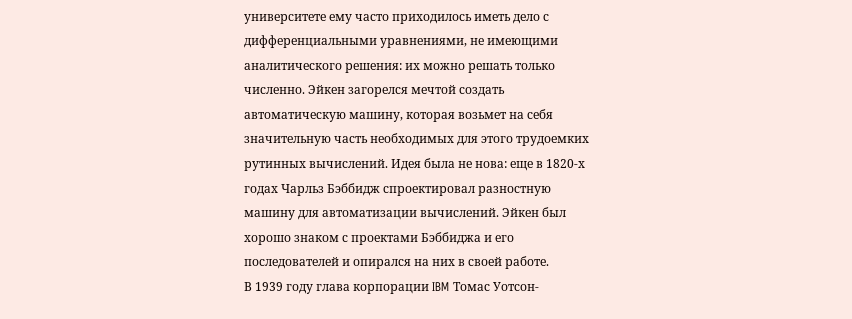университете ему часто приходилось иметь дело с дифференциальными уравнениями, не имеющими аналитического решения: их можно решать только численно. Эйкен загорелся мечтой создать автоматическую машину, которая возьмет на себя значительную часть необходимых для этого трудоемких рутинных вычислений. Идея была не нова: еще в 1820-х годах Чарльз Бэббидж спроектировал разностную машину для автоматизации вычислений. Эйкен был хорошо знаком с проектами Бэббиджа и его последователей и опирался на них в своей работе.
В 1939 году глава корпорации IBM Томас Уотсон-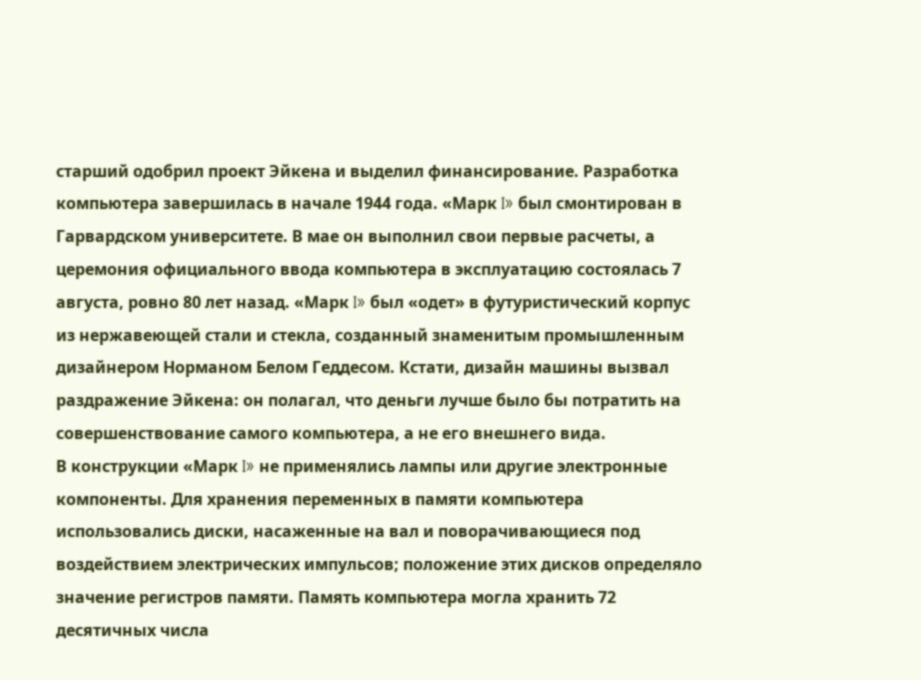старший одобрил проект Эйкена и выделил финансирование. Разработка компьютера завершилась в начале 1944 года. «Марк I» был смонтирован в Гарвардском университете. В мае он выполнил свои первые расчеты, а церемония официального ввода компьютера в эксплуатацию состоялась 7 августа, ровно 80 лет назад. «Марк I» был «одет» в футуристический корпус из нержавеющей стали и стекла, созданный знаменитым промышленным дизайнером Норманом Белом Геддесом. Кстати, дизайн машины вызвал раздражение Эйкена: он полагал, что деньги лучше было бы потратить на совершенствование самого компьютера, а не его внешнего вида.
В конструкции «Марк I» не применялись лампы или другие электронные компоненты. Для хранения переменных в памяти компьютера использовались диски, насаженные на вал и поворачивающиеся под воздействием электрических импульсов; положение этих дисков определяло значение регистров памяти. Память компьютера могла хранить 72 десятичных числа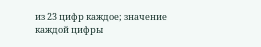из 23 цифр каждое; значение каждой цифры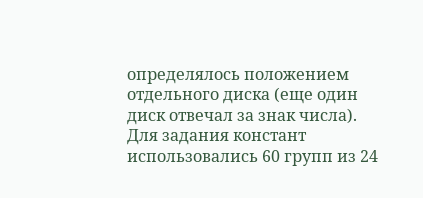определялось положением отдельного диска (еще один диск отвечал за знак числа).
Для задания констант использовались 60 групп из 24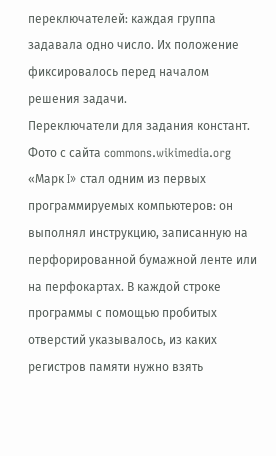переключателей: каждая группа задавала одно число. Их положение фиксировалось перед началом решения задачи.
Переключатели для задания констант. Фото с сайта commons.wikimedia.org
«Марк I» стал одним из первых программируемых компьютеров: он выполнял инструкцию, записанную на перфорированной бумажной ленте или на перфокартах. В каждой строке программы с помощью пробитых отверстий указывалось, из каких регистров памяти нужно взять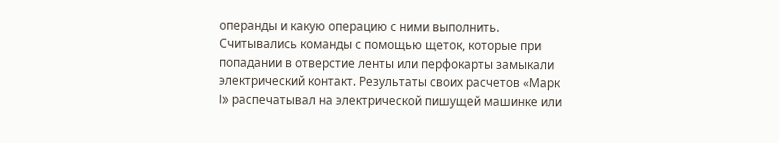операнды и какую операцию с ними выполнить. Считывались команды с помощью щеток, которые при попадании в отверстие ленты или перфокарты замыкали электрический контакт. Результаты своих расчетов «Марк I» распечатывал на электрической пишущей машинке или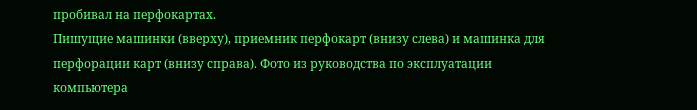пробивал на перфокартах.
Пишущие машинки (вверху), приемник перфокарт (внизу слева) и машинка для перфорации карт (внизу справа). Фото из руководства по эксплуатации компьютера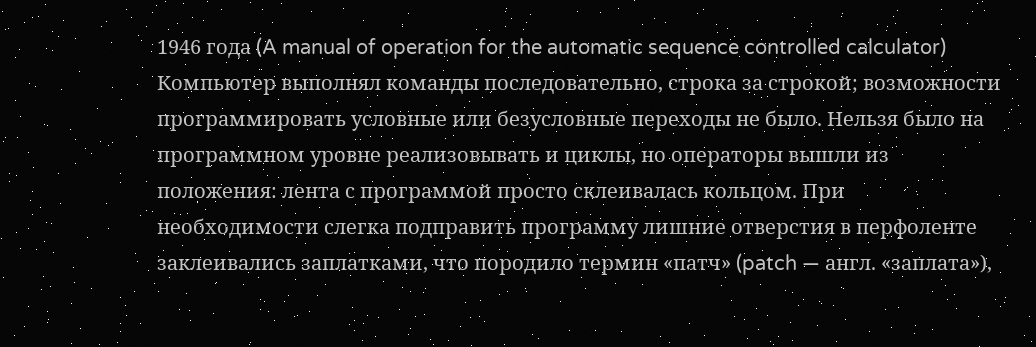1946 года (A manual of operation for the automatic sequence controlled calculator)
Компьютер выполнял команды последовательно, строка за строкой; возможности программировать условные или безусловные переходы не было. Нельзя было на программном уровне реализовывать и циклы, но операторы вышли из положения: лента с программой просто склеивалась кольцом. При необходимости слегка подправить программу лишние отверстия в перфоленте заклеивались заплатками, что породило термин «патч» (patch — англ. «заплата»),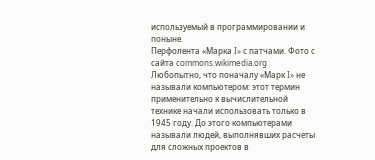используемый в программировании и поныне.
Перфолента «Марка I» с патчами. Фото с сайта commons.wikimedia.org
Любопытно, что поначалу «Марк I» не называли компьютером: этот термин применительно к вычислительной технике начали использовать только в 1945 году. До этого компьютерами называли людей, выполнявших расчеты для сложных проектов в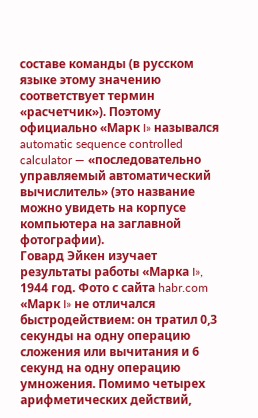составе команды (в русском языке этому значению соответствует термин «расчетчик»). Поэтому официально «Марк I» назывался automatic sequence controlled calculator — «последовательно управляемый автоматический вычислитель» (это название можно увидеть на корпусе компьютера на заглавной фотографии).
Говард Эйкен изучает результаты работы «Марка I», 1944 год. Фото с сайта habr.com
«Марк I» не отличался быстродействием: он тратил 0,3 секунды на одну операцию сложения или вычитания и 6 секунд на одну операцию умножения. Помимо четырех арифметических действий,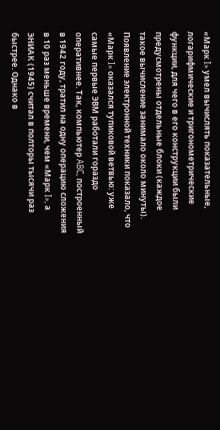«Марк I» умел вычислять показательные, логарифмические и тригонометрические функции, для чего в его конструкции были предусмотрены отдельные блоки (каждое такое вычисление занимало около минуты).
Появление электронной техники показало, что «Марк I» оказался тупиковой ветвью: уже самые первые ЭВМ работали гораздо оперативнее. Так, компьютер ABC, построенный в 1942 году, тратил на одну операцию сложения в 10 раз меньше времени, чем «Марк I», а ЭНИАК (1945) считал в полторы тысячи раз быстрее. Однако в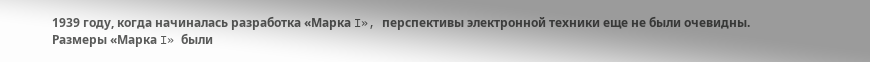1939 году, когда начиналась разработка «Марка I», перспективы электронной техники еще не были очевидны.
Размеры «Марка I» были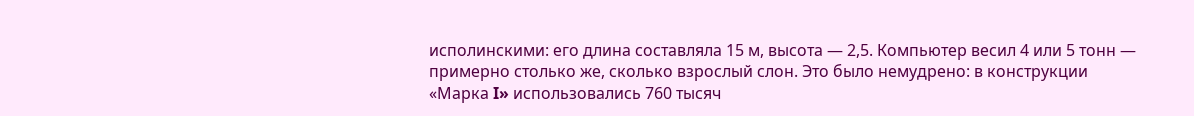исполинскими: его длина составляла 15 м, высота — 2,5. Компьютер весил 4 или 5 тонн — примерно столько же, сколько взрослый слон. Это было немудрено: в конструкции «Марка I» использовались 760 тысяч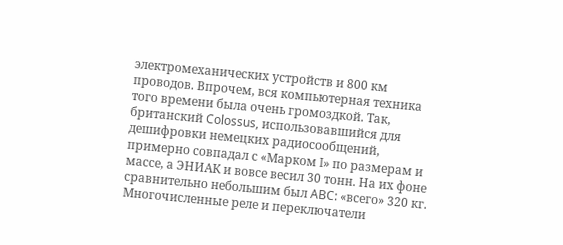электромеханических устройств и 800 км проводов. Впрочем, вся компьютерная техника того времени была очень громоздкой. Так, британский Colossus, использовавшийся для дешифровки немецких радиосообщений, примерно совпадал с «Марком I» по размерам и массе, а ЭНИАК и вовсе весил 30 тонн. На их фоне сравнительно небольшим был ABC: «всего» 320 кг.
Многочисленные реле и переключатели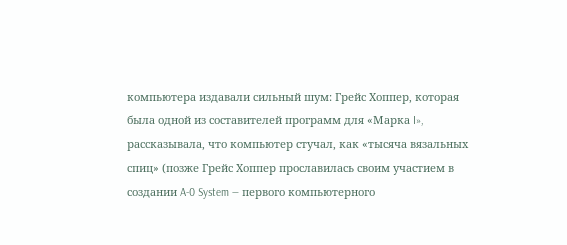компьютера издавали сильный шум: Грейс Хоппер, которая была одной из составителей программ для «Марка I», рассказывала, что компьютер стучал, как «тысяча вязальных спиц» (позже Грейс Хоппер прославилась своим участием в создании A-0 System — первого компьютерного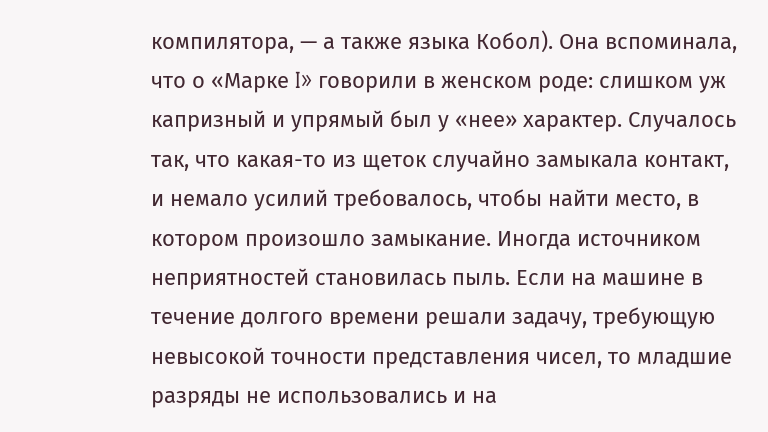компилятора, — а также языка Кобол). Она вспоминала, что о «Марке I» говорили в женском роде: слишком уж капризный и упрямый был у «нее» характер. Случалось так, что какая-то из щеток случайно замыкала контакт, и немало усилий требовалось, чтобы найти место, в котором произошло замыкание. Иногда источником неприятностей становилась пыль. Если на машине в течение долгого времени решали задачу, требующую невысокой точности представления чисел, то младшие разряды не использовались и на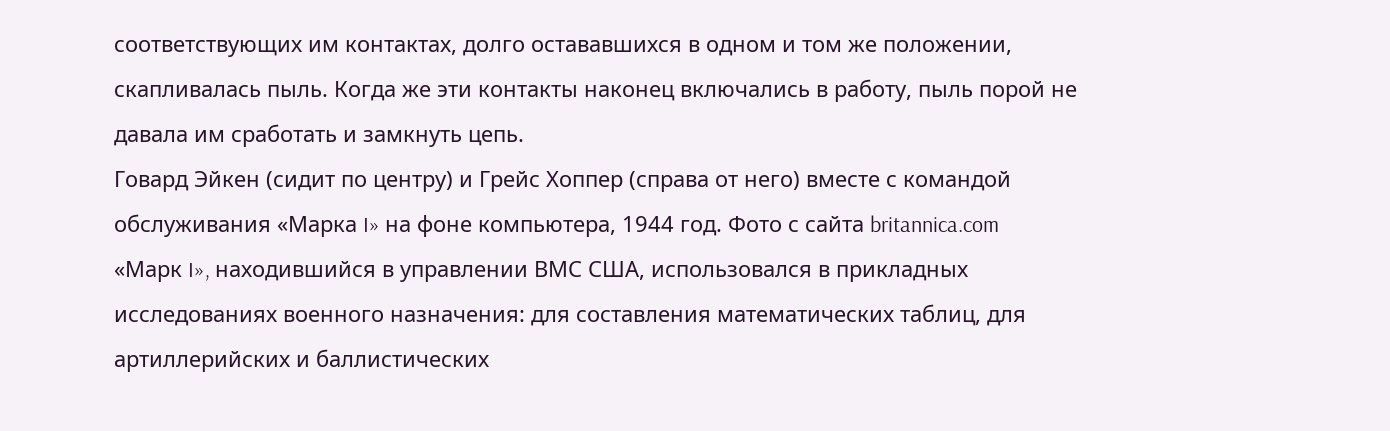соответствующих им контактах, долго остававшихся в одном и том же положении, скапливалась пыль. Когда же эти контакты наконец включались в работу, пыль порой не давала им сработать и замкнуть цепь.
Говард Эйкен (сидит по центру) и Грейс Хоппер (справа от него) вместе с командой обслуживания «Марка I» на фоне компьютера, 1944 год. Фото с сайта britannica.com
«Марк I», находившийся в управлении ВМС США, использовался в прикладных исследованиях военного назначения: для составления математических таблиц, для артиллерийских и баллистических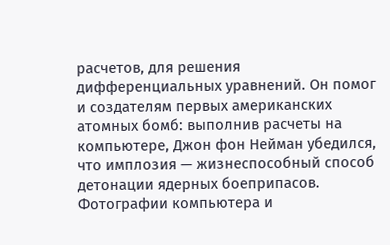расчетов, для решения дифференциальных уравнений. Он помог и создателям первых американских атомных бомб: выполнив расчеты на компьютере, Джон фон Нейман убедился, что имплозия — жизнеспособный способ детонации ядерных боеприпасов.
Фотографии компьютера и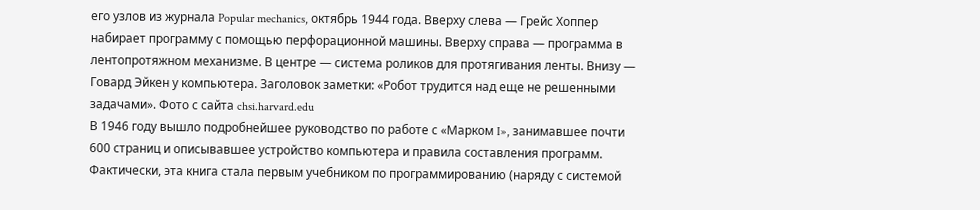его узлов из журнала Popular mechanics, октябрь 1944 года. Вверху слева — Грейс Хоппер набирает программу с помощью перфорационной машины. Вверху справа — программа в лентопротяжном механизме. В центре — система роликов для протягивания ленты. Внизу — Говард Эйкен у компьютера. Заголовок заметки: «Робот трудится над еще не решенными задачами». Фото с сайта chsi.harvard.edu
В 1946 году вышло подробнейшее руководство по работе с «Марком I», занимавшее почти 600 страниц и описывавшее устройство компьютера и правила составления программ. Фактически, эта книга стала первым учебником по программированию (наряду с системой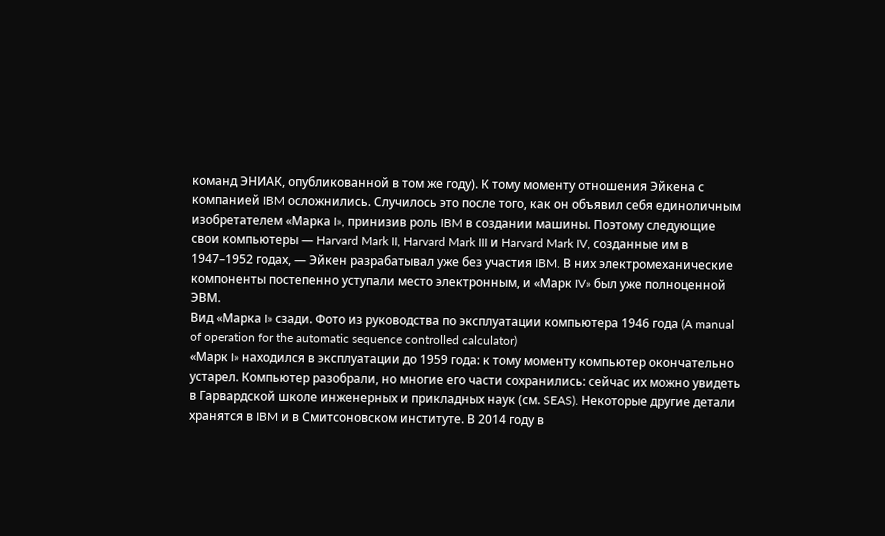команд ЭНИАК, опубликованной в том же году). К тому моменту отношения Эйкена с компанией IBM осложнились. Случилось это после того, как он объявил себя единоличным изобретателем «Марка I», принизив роль IBM в создании машины. Поэтому следующие свои компьютеры — Harvard Mark II, Harvard Mark III и Harvard Mark IV, созданные им в 1947–1952 годах, — Эйкен разрабатывал уже без участия IBM. В них электромеханические компоненты постепенно уступали место электронным, и «Марк IV» был уже полноценной ЭВМ.
Вид «Марка I» сзади. Фото из руководства по эксплуатации компьютера 1946 года (A manual of operation for the automatic sequence controlled calculator)
«Марк I» находился в эксплуатации до 1959 года: к тому моменту компьютер окончательно устарел. Компьютер разобрали, но многие его части сохранились: сейчас их можно увидеть в Гарвардской школе инженерных и прикладных наук (см. SEAS). Некоторые другие детали хранятся в IBM и в Смитсоновском институте. В 2014 году в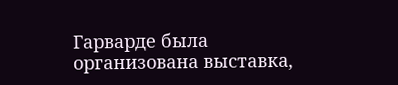Гарварде была организована выставка,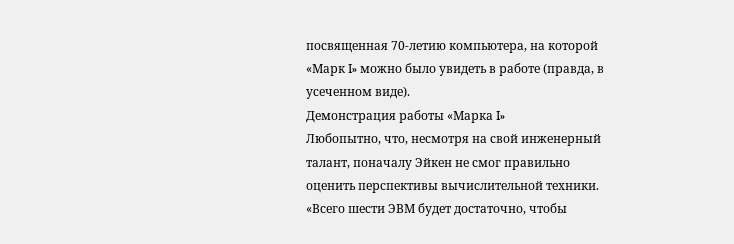посвященная 70-летию компьютера, на которой «Марк I» можно было увидеть в работе (правда, в усеченном виде).
Демонстрация работы «Марка I»
Любопытно, что, несмотря на свой инженерный талант, поначалу Эйкен не смог правильно оценить перспективы вычислительной техники. «Всего шести ЭВМ будет достаточно, чтобы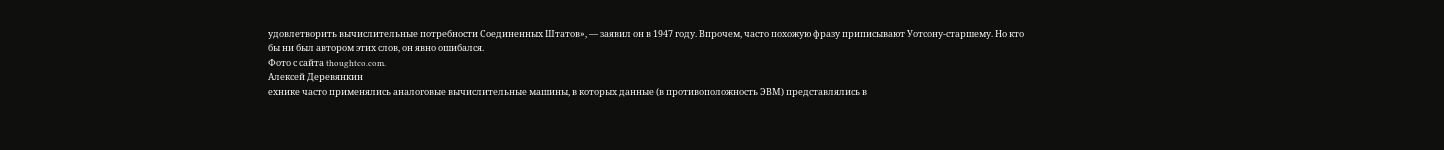удовлетворить вычислительные потребности Соединенных Штатов», — заявил он в 1947 году. Впрочем, часто похожую фразу приписывают Уотсону-старшему. Но кто бы ни был автором этих слов, он явно ошибался.
Фото с сайта thoughtco.com.
Алексей Деревянкин
ехнике часто применялись аналоговые вычислительные машины, в которых данные (в противоположность ЭВМ) представлялись в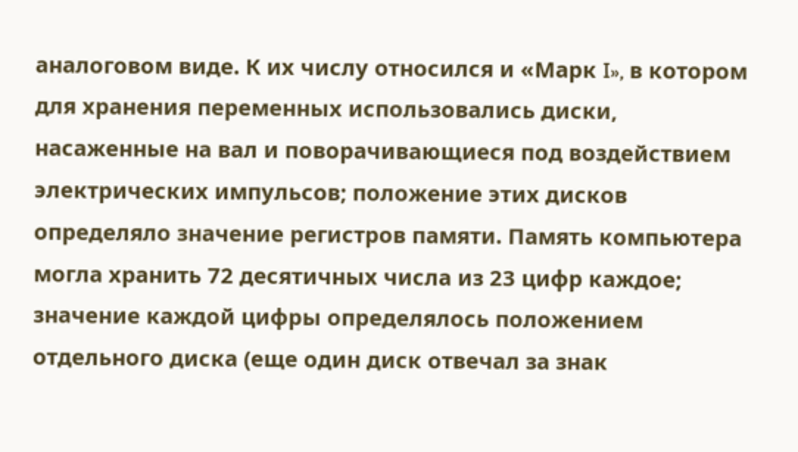аналоговом виде. К их числу относился и «Марк I», в котором для хранения переменных использовались диски, насаженные на вал и поворачивающиеся под воздействием электрических импульсов; положение этих дисков определяло значение регистров памяти. Память компьютера могла хранить 72 десятичных числа из 23 цифр каждое; значение каждой цифры определялось положением отдельного диска (еще один диск отвечал за знак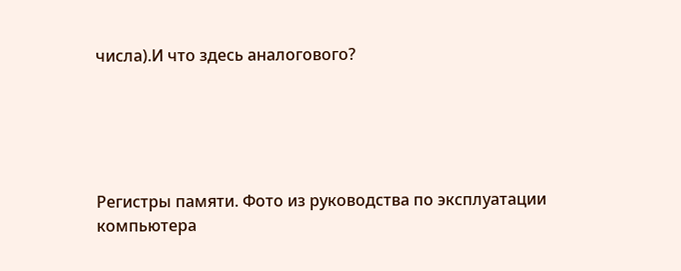числа).И что здесь аналогового?





Регистры памяти. Фото из руководства по эксплуатации компьютера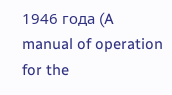1946 года (A manual of operation for the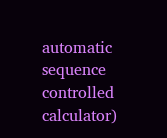automatic sequence controlled calculator)